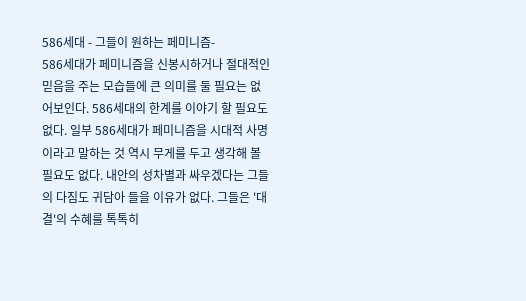586세대 - 그들이 원하는 페미니즘-
586세대가 페미니즘을 신봉시하거나 절대적인 믿음을 주는 모습들에 큰 의미를 둘 필요는 없어보인다. 586세대의 한계를 이야기 할 필요도 없다. 일부 586세대가 페미니즘을 시대적 사명이라고 말하는 것 역시 무게를 두고 생각해 볼 필요도 없다. 내안의 성차별과 싸우겠다는 그들의 다짐도 귀담아 들을 이유가 없다. 그들은 '대결'의 수혜를 톡톡히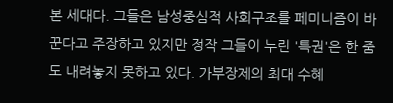본 세대다. 그들은 남성중심적 사회구조를 페미니즘이 바꾼다고 주장하고 있지만 정작 그들이 누린 '특권'은 한 줌도 내려놓지 못하고 있다. 가부장제의 최대 수혜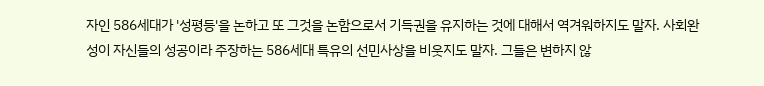자인 586세대가 '성평등'을 논하고 또 그것을 논함으로서 기득권을 유지하는 것에 대해서 역겨워하지도 말자. 사회완성이 자신들의 성공이라 주장하는 586세대 특유의 선민사상을 비웃지도 말자. 그들은 변하지 않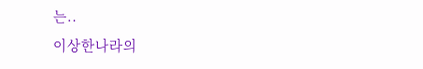는..
이상한나라의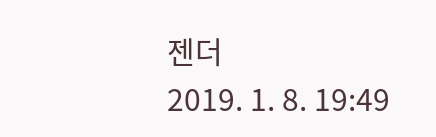젠더
2019. 1. 8. 19:49